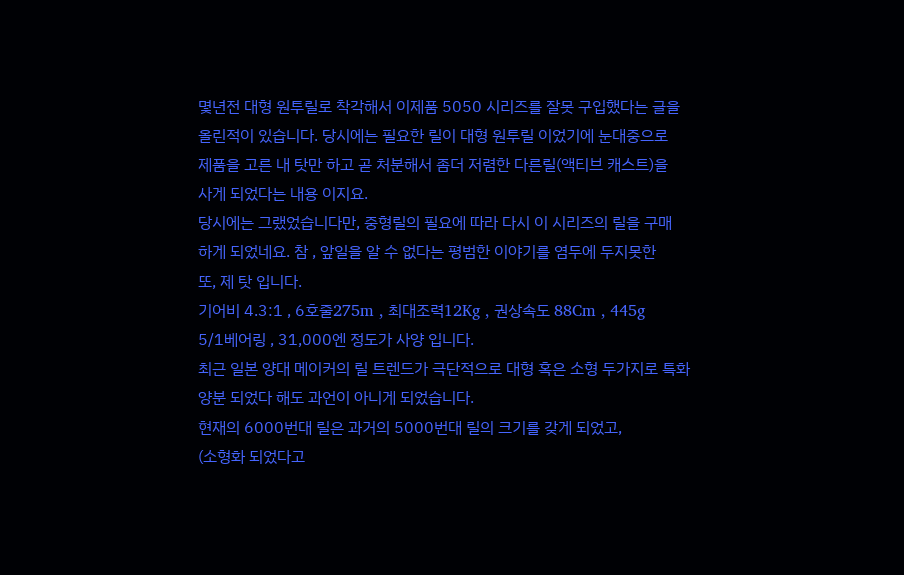몇년전 대형 원투릴로 착각해서 이제품 5050 시리즈를 잘못 구입했다는 글을
올린적이 있습니다. 당시에는 필요한 릴이 대형 원투릴 이었기에 눈대중으로
제품을 고른 내 탓만 하고 곧 처분해서 좀더 저렴한 다른릴(액티브 캐스트)을
사게 되었다는 내용 이지요.
당시에는 그랬었습니다만, 중형릴의 필요에 따라 다시 이 시리즈의 릴을 구매
하게 되었네요. 참 , 앞일을 알 수 없다는 평범한 이야기를 염두에 두지못한
또, 제 탓 입니다.
기어비 4.3:1 , 6호줄275m , 최대조력12Kg , 권상속도 88Cm , 445g
5/1베어링 , 31,000엔 정도가 사양 입니다.
최근 일본 양대 메이커의 릴 트렌드가 극단적으로 대형 혹은 소형 두가지로 특화
양분 되었다 해도 과언이 아니게 되었습니다.
현재의 6000번대 릴은 과거의 5000번대 릴의 크기를 갖게 되었고,
(소형화 되었다고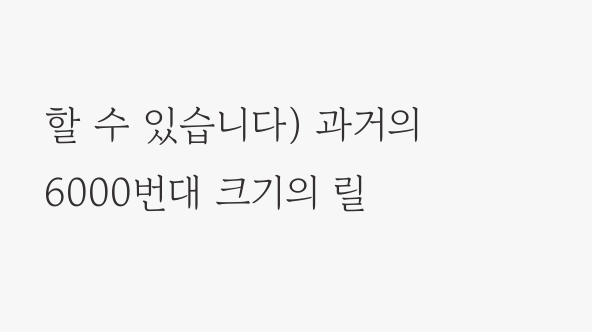할 수 있습니다) 과거의 6000번대 크기의 릴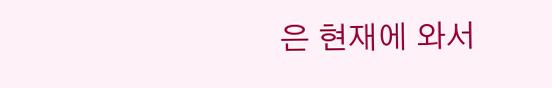은 현재에 와서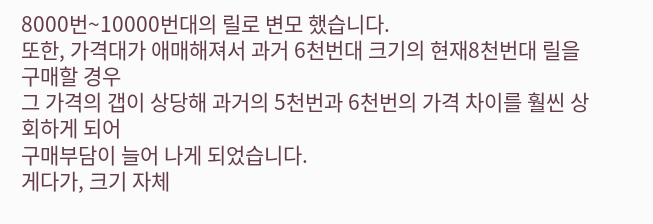8000번~10000번대의 릴로 변모 했습니다.
또한, 가격대가 애매해져서 과거 6천번대 크기의 현재8천번대 릴을 구매할 경우
그 가격의 갭이 상당해 과거의 5천번과 6천번의 가격 차이를 훨씬 상회하게 되어
구매부담이 늘어 나게 되었습니다.
게다가, 크기 자체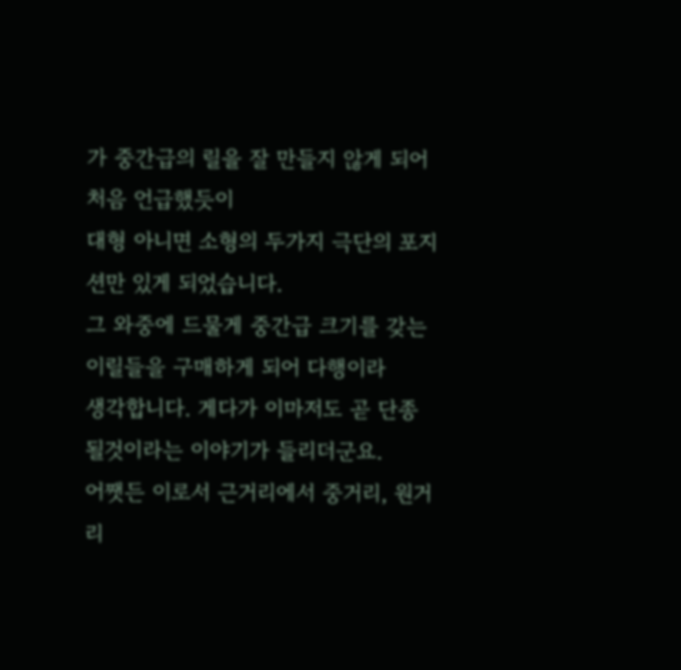가 중간급의 릴을 잘 만들지 않게 되어 처음 언급했듯이
대형 아니면 소형의 두가지 극단의 포지션만 있게 되었습니다.
그 와중에 드물게 중간급 크기를 갖는 이릴들을 구매하게 되어 다행이라
생각합니다. 게다가 이마저도 곧 단종 될것이라는 이야기가 들리더군요.
어쨋든 이로서 근거리에서 중거리, 원거리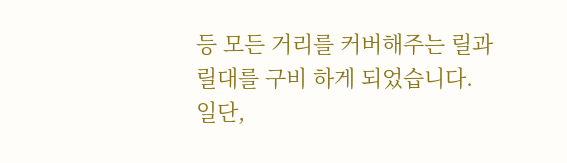등 모든 거리를 커버해주는 릴과
릴대를 구비 하게 되었습니다.
일단,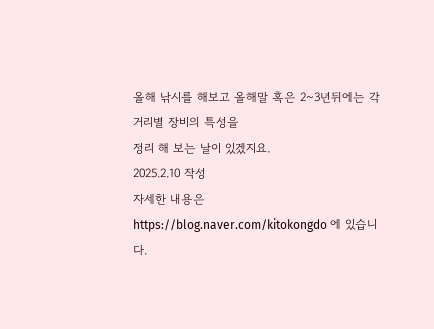올해 낚시를 해보고 올해말 혹은 2~3년뒤에는 각 거리별 장비의 특성을
정리 해 보는 날이 있겠지요.
2025.2.10 작성
자세한 내용은 https://blog.naver.com/kitokongdo 에 있습니다.